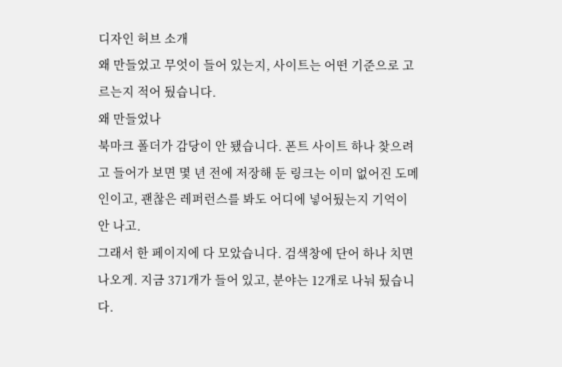디자인 허브 소개
왜 만들었고 무엇이 들어 있는지, 사이트는 어떤 기준으로 고르는지 적어 뒀습니다.
왜 만들었나
북마크 폴더가 감당이 안 됐습니다. 폰트 사이트 하나 찾으려고 들어가 보면 몇 년 전에 저장해 둔 링크는 이미 없어진 도메인이고, 괜찮은 레퍼런스를 봐도 어디에 넣어뒀는지 기억이 안 나고.
그래서 한 페이지에 다 모았습니다. 검색창에 단어 하나 치면 나오게. 지금 371개가 들어 있고, 분야는 12개로 나눠 뒀습니다.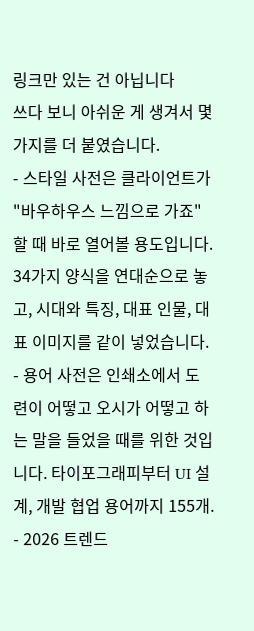링크만 있는 건 아닙니다
쓰다 보니 아쉬운 게 생겨서 몇 가지를 더 붙였습니다.
- 스타일 사전은 클라이언트가 "바우하우스 느낌으로 가죠" 할 때 바로 열어볼 용도입니다. 34가지 양식을 연대순으로 놓고, 시대와 특징, 대표 인물, 대표 이미지를 같이 넣었습니다.
- 용어 사전은 인쇄소에서 도련이 어떻고 오시가 어떻고 하는 말을 들었을 때를 위한 것입니다. 타이포그래피부터 UI 설계, 개발 협업 용어까지 155개.
- 2026 트렌드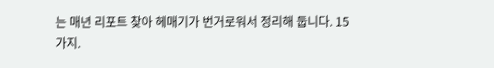는 매년 리포트 찾아 헤매기가 번거로워서 정리해 둡니다. 15가지.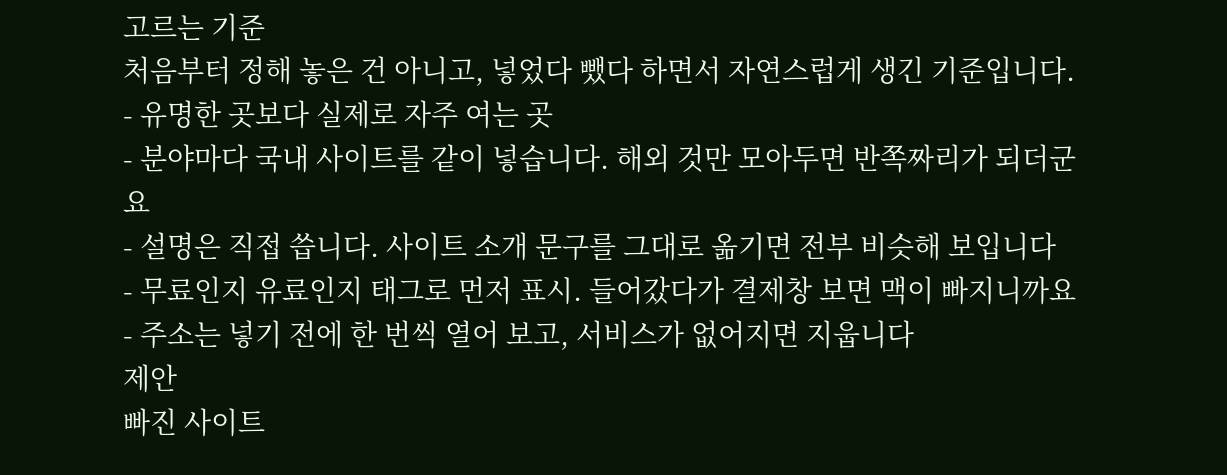고르는 기준
처음부터 정해 놓은 건 아니고, 넣었다 뺐다 하면서 자연스럽게 생긴 기준입니다.
- 유명한 곳보다 실제로 자주 여는 곳
- 분야마다 국내 사이트를 같이 넣습니다. 해외 것만 모아두면 반쪽짜리가 되더군요
- 설명은 직접 씁니다. 사이트 소개 문구를 그대로 옮기면 전부 비슷해 보입니다
- 무료인지 유료인지 태그로 먼저 표시. 들어갔다가 결제창 보면 맥이 빠지니까요
- 주소는 넣기 전에 한 번씩 열어 보고, 서비스가 없어지면 지웁니다
제안
빠진 사이트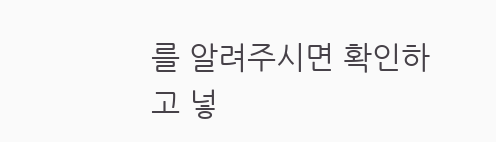를 알려주시면 확인하고 넣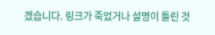겠습니다. 링크가 죽었거나 설명이 틀린 것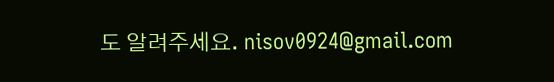도 알려주세요. nisov0924@gmail.com